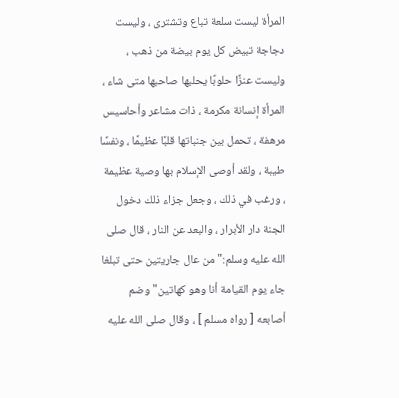المرأة ليست سلعة تباع وتشترى ، وليست دجاجة تبيض كل يوم بيضة من ذهب ، وليست عنزًا حلوبًا يحلبها صاحبها متى شاء ، المرأة إنسانة مكرمة ، ذات مشاعر وأحاسيس مرهفة ، تحمل بين جنباتها قلبًا عظيمًا ، ونفسًا طيبة ، ولقد أوصى الإسلام بها وصية عظيمة ، ورغب في ذلك ، وجعل جزاء ذلك دخول الجنة دار الأبرار ، والبعد عن النار ، قال صلى الله عليه وسلم:"من عال جاريتين حتى تبلغا جاء يوم القيامة أنا وهو كهاتين"وضم أصابعه [ رواه مسلم ] ، وقال صلى الله عليه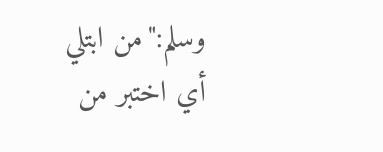وسلم:"من ابتلي أي اختبر من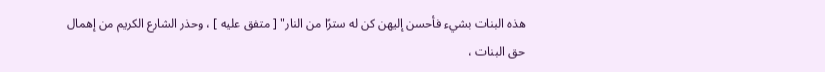هذه البنات بشيء فأحسن إليهن كن له سترًا من النار" [ متفق عليه ] ، وحذر الشارع الكريم من إهمال حق البنات ،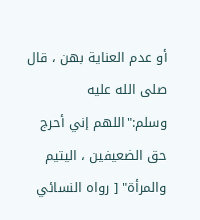أو عدم العناية بهن ، قال صلى الله عليه وسلم:"اللهم إني أحرج حق الضعيفين ، اليتيم والمرأة" [ رواه النسائي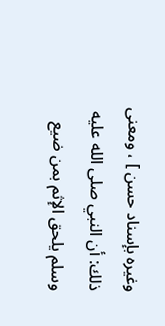وغيره بإسناد حسن ] ، ومعنى ذلك: أن النبي صلى الله عليه وسلم يلحق الإثم بمن ضيع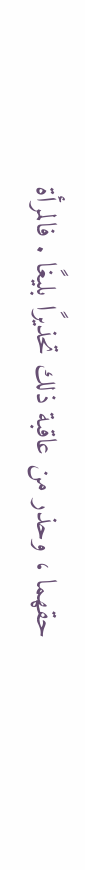حقهما ، وحذر من عاقبة ذلك تحذيرًا بليغًا . فالمرأة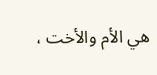هي الأم والأخت ،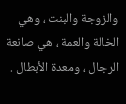والزوجة والبنت ، وهي الخالة والعمة ، هي صانعة الرجال ، ومعدة الأبطال .